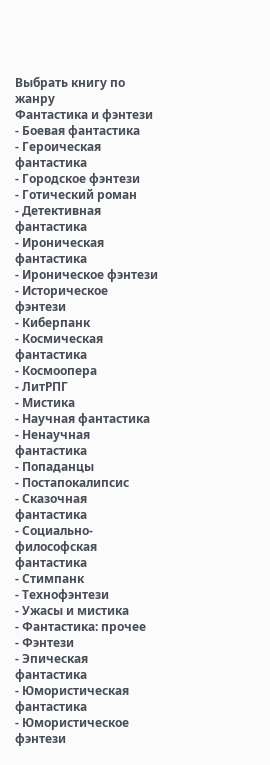Выбрать книгу по жанру
Фантастика и фэнтези
- Боевая фантастика
- Героическая фантастика
- Городское фэнтези
- Готический роман
- Детективная фантастика
- Ироническая фантастика
- Ироническое фэнтези
- Историческое фэнтези
- Киберпанк
- Космическая фантастика
- Космоопера
- ЛитРПГ
- Мистика
- Научная фантастика
- Ненаучная фантастика
- Попаданцы
- Постапокалипсис
- Сказочная фантастика
- Социально-философская фантастика
- Стимпанк
- Технофэнтези
- Ужасы и мистика
- Фантастика: прочее
- Фэнтези
- Эпическая фантастика
- Юмористическая фантастика
- Юмористическое фэнтези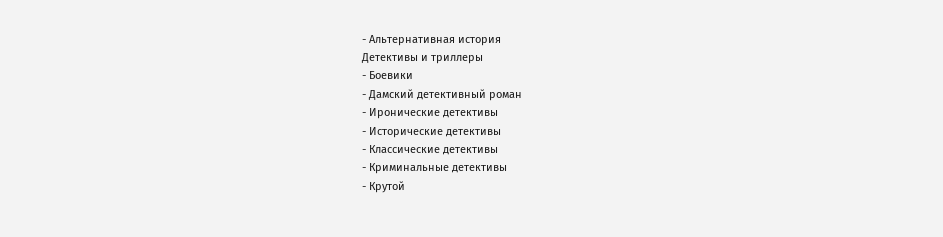- Альтернативная история
Детективы и триллеры
- Боевики
- Дамский детективный роман
- Иронические детективы
- Исторические детективы
- Классические детективы
- Криминальные детективы
- Крутой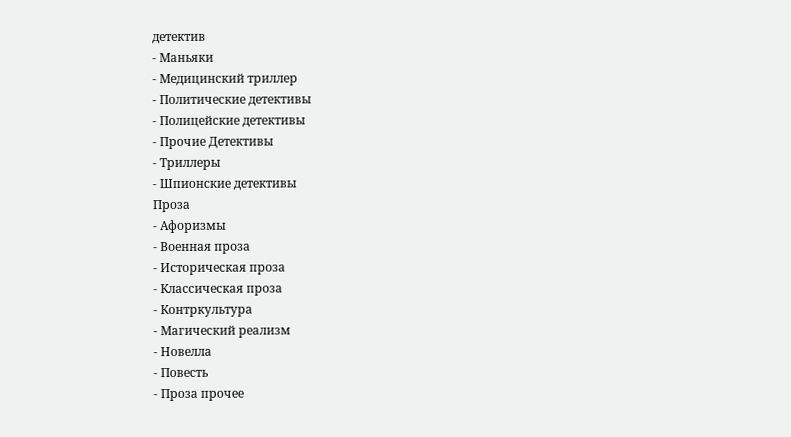детектив
- Маньяки
- Медицинский триллер
- Политические детективы
- Полицейские детективы
- Прочие Детективы
- Триллеры
- Шпионские детективы
Проза
- Афоризмы
- Военная проза
- Историческая проза
- Классическая проза
- Контркультура
- Магический реализм
- Новелла
- Повесть
- Проза прочее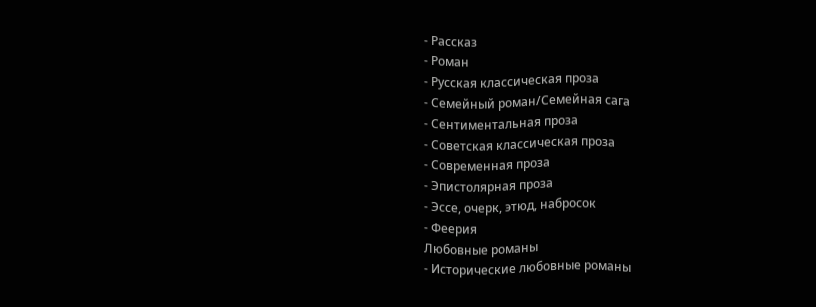- Рассказ
- Роман
- Русская классическая проза
- Семейный роман/Семейная сага
- Сентиментальная проза
- Советская классическая проза
- Современная проза
- Эпистолярная проза
- Эссе, очерк, этюд, набросок
- Феерия
Любовные романы
- Исторические любовные романы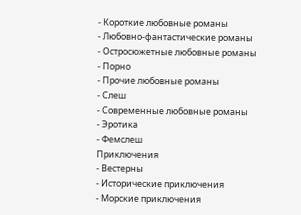- Короткие любовные романы
- Любовно-фантастические романы
- Остросюжетные любовные романы
- Порно
- Прочие любовные романы
- Слеш
- Современные любовные романы
- Эротика
- Фемслеш
Приключения
- Вестерны
- Исторические приключения
- Морские приключения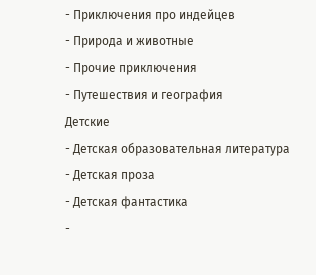- Приключения про индейцев
- Природа и животные
- Прочие приключения
- Путешествия и география
Детские
- Детская образовательная литература
- Детская проза
- Детская фантастика
-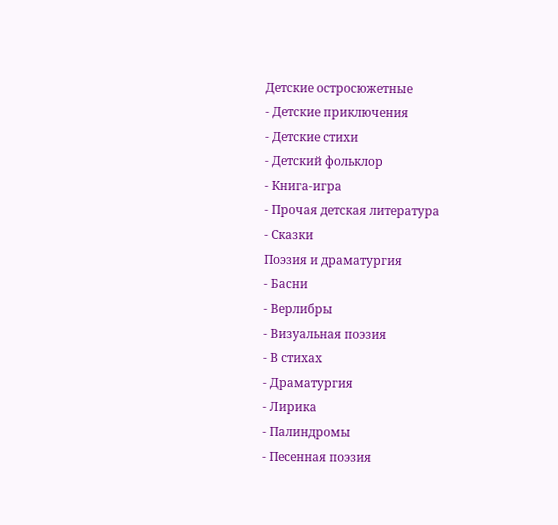Детские остросюжетные
- Детские приключения
- Детские стихи
- Детский фольклор
- Книга-игра
- Прочая детская литература
- Сказки
Поэзия и драматургия
- Басни
- Верлибры
- Визуальная поэзия
- В стихах
- Драматургия
- Лирика
- Палиндромы
- Песенная поэзия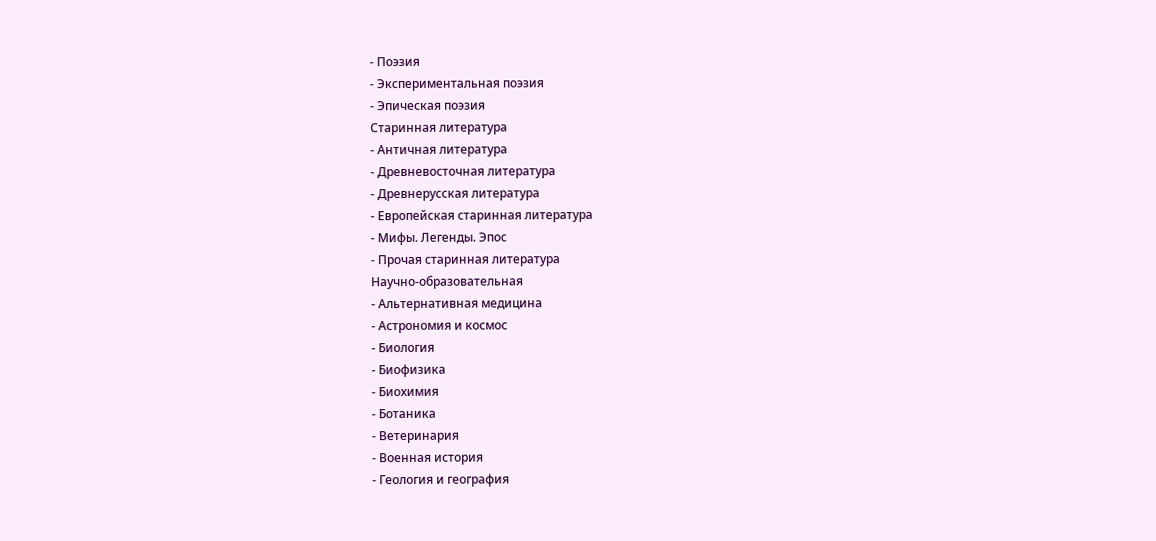- Поэзия
- Экспериментальная поэзия
- Эпическая поэзия
Старинная литература
- Античная литература
- Древневосточная литература
- Древнерусская литература
- Европейская старинная литература
- Мифы. Легенды. Эпос
- Прочая старинная литература
Научно-образовательная
- Альтернативная медицина
- Астрономия и космос
- Биология
- Биофизика
- Биохимия
- Ботаника
- Ветеринария
- Военная история
- Геология и география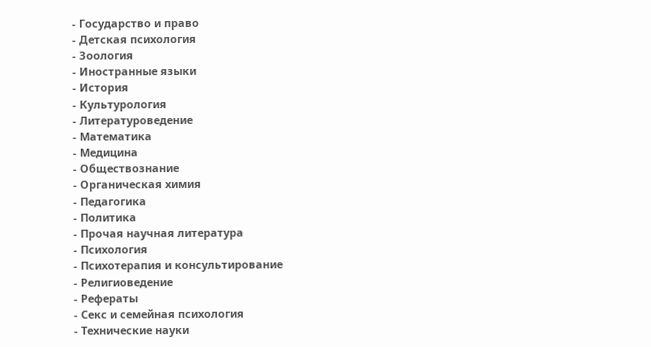- Государство и право
- Детская психология
- Зоология
- Иностранные языки
- История
- Культурология
- Литературоведение
- Математика
- Медицина
- Обществознание
- Органическая химия
- Педагогика
- Политика
- Прочая научная литература
- Психология
- Психотерапия и консультирование
- Религиоведение
- Рефераты
- Секс и семейная психология
- Технические науки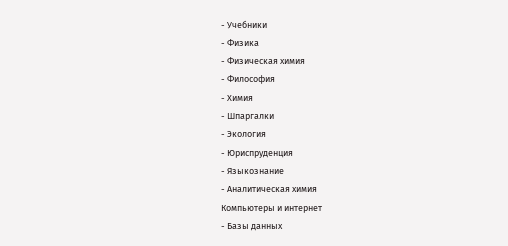- Учебники
- Физика
- Физическая химия
- Философия
- Химия
- Шпаргалки
- Экология
- Юриспруденция
- Языкознание
- Аналитическая химия
Компьютеры и интернет
- Базы данных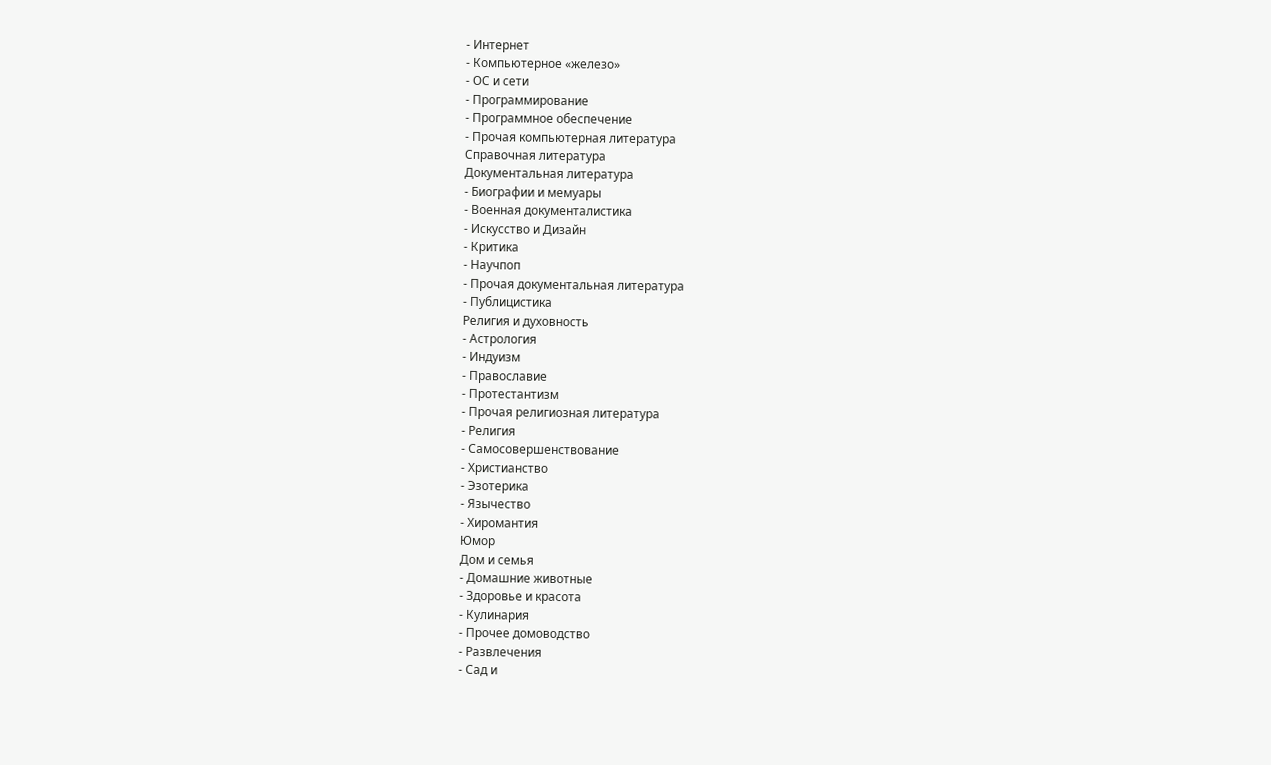- Интернет
- Компьютерное «железо»
- ОС и сети
- Программирование
- Программное обеспечение
- Прочая компьютерная литература
Справочная литература
Документальная литература
- Биографии и мемуары
- Военная документалистика
- Искусство и Дизайн
- Критика
- Научпоп
- Прочая документальная литература
- Публицистика
Религия и духовность
- Астрология
- Индуизм
- Православие
- Протестантизм
- Прочая религиозная литература
- Религия
- Самосовершенствование
- Христианство
- Эзотерика
- Язычество
- Хиромантия
Юмор
Дом и семья
- Домашние животные
- Здоровье и красота
- Кулинария
- Прочее домоводство
- Развлечения
- Сад и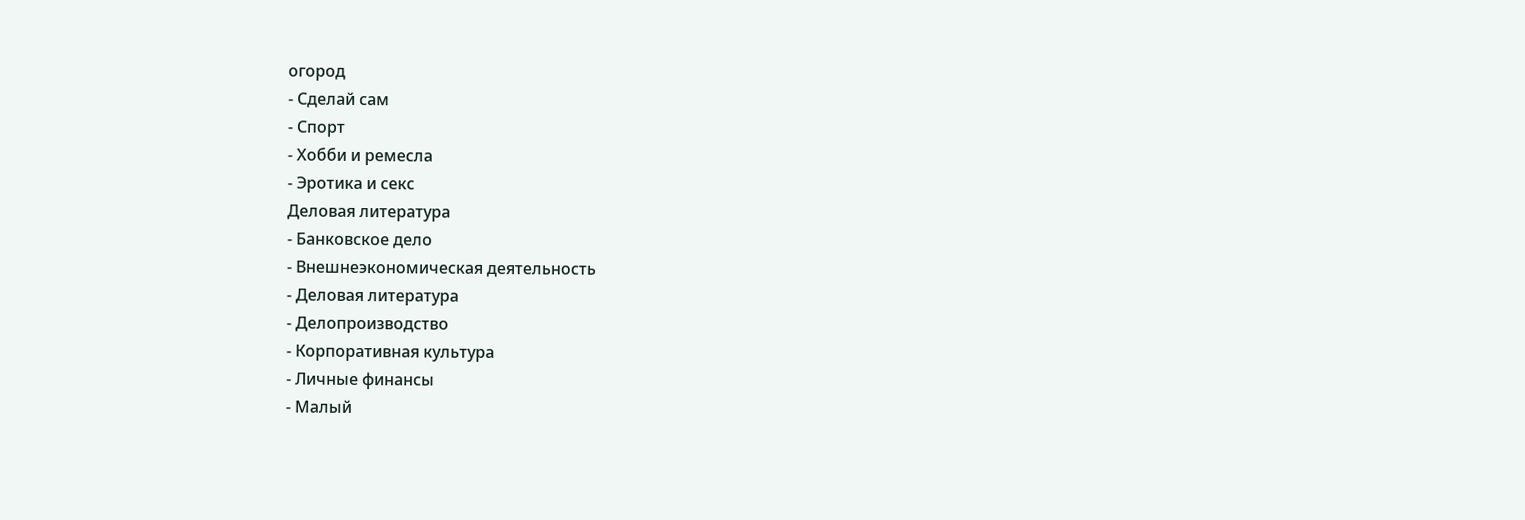огород
- Сделай сам
- Спорт
- Хобби и ремесла
- Эротика и секс
Деловая литература
- Банковское дело
- Внешнеэкономическая деятельность
- Деловая литература
- Делопроизводство
- Корпоративная культура
- Личные финансы
- Малый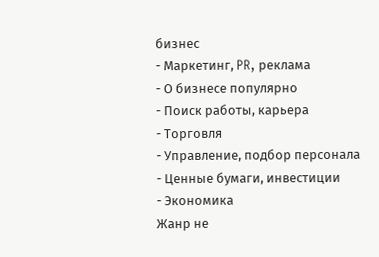бизнес
- Маркетинг, PR, реклама
- О бизнесе популярно
- Поиск работы, карьера
- Торговля
- Управление, подбор персонала
- Ценные бумаги, инвестиции
- Экономика
Жанр не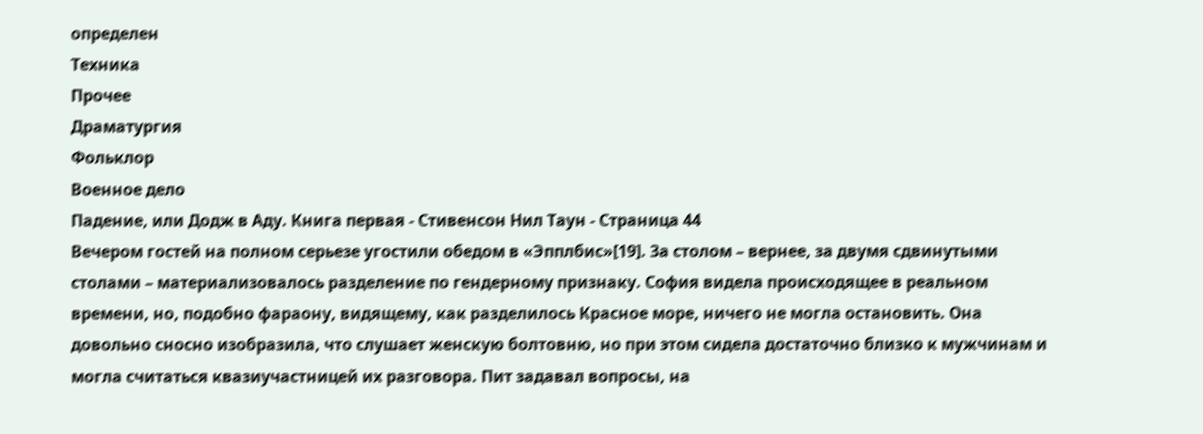определен
Техника
Прочее
Драматургия
Фольклор
Военное дело
Падение, или Додж в Аду. Книга первая - Стивенсон Нил Таун - Страница 44
Вечером гостей на полном серьезе угостили обедом в «Эпплбис»[19]. За столом – вернее, за двумя сдвинутыми столами – материализовалось разделение по гендерному признаку. София видела происходящее в реальном времени, но, подобно фараону, видящему, как разделилось Красное море, ничего не могла остановить. Она довольно сносно изобразила, что слушает женскую болтовню, но при этом сидела достаточно близко к мужчинам и могла считаться квазиучастницей их разговора. Пит задавал вопросы, на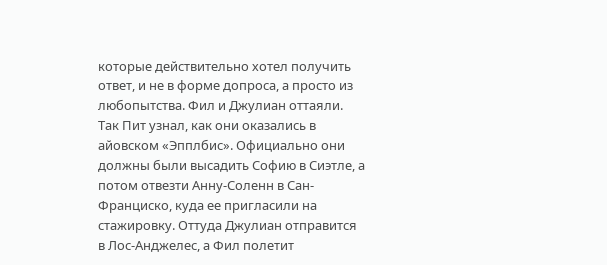которые действительно хотел получить ответ, и не в форме допроса, а просто из любопытства. Фил и Джулиан оттаяли. Так Пит узнал, как они оказались в айовском «Эпплбис». Официально они должны были высадить Софию в Сиэтле, а потом отвезти Анну-Соленн в Сан-Франциско, куда ее пригласили на стажировку. Оттуда Джулиан отправится в Лос-Анджелес, а Фил полетит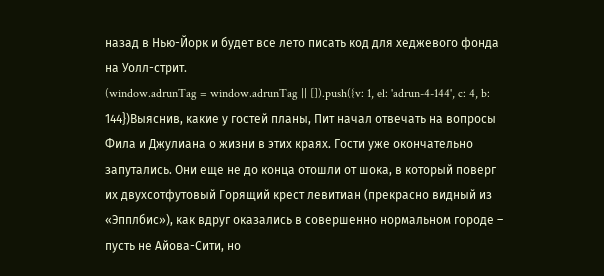назад в Нью-Йорк и будет все лето писать код для хеджевого фонда на Уолл-стрит.
(window.adrunTag = window.adrunTag || []).push({v: 1, el: 'adrun-4-144', c: 4, b: 144})Выяснив, какие у гостей планы, Пит начал отвечать на вопросы Фила и Джулиана о жизни в этих краях. Гости уже окончательно запутались. Они еще не до конца отошли от шока, в который поверг их двухсотфутовый Горящий крест левитиан (прекрасно видный из «Эпплбис»), как вдруг оказались в совершенно нормальном городе – пусть не Айова-Сити, но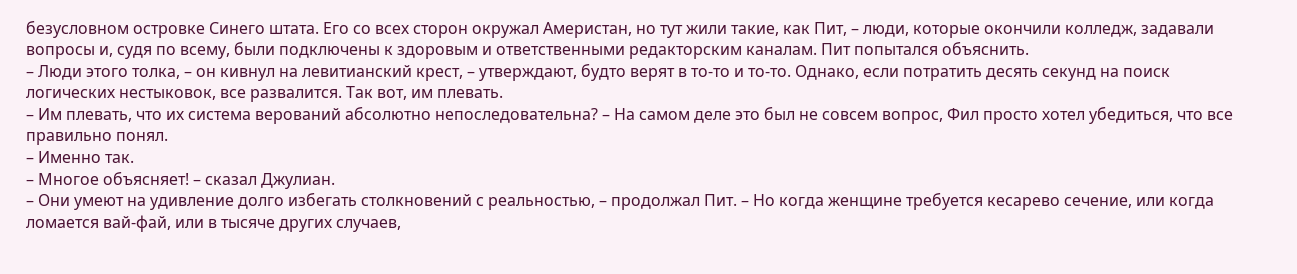безусловном островке Синего штата. Его со всех сторон окружал Америстан, но тут жили такие, как Пит, – люди, которые окончили колледж, задавали вопросы и, судя по всему, были подключены к здоровым и ответственными редакторским каналам. Пит попытался объяснить.
– Люди этого толка, – он кивнул на левитианский крест, – утверждают, будто верят в то-то и то-то. Однако, если потратить десять секунд на поиск логических нестыковок, все развалится. Так вот, им плевать.
– Им плевать, что их система верований абсолютно непоследовательна? – На самом деле это был не совсем вопрос, Фил просто хотел убедиться, что все правильно понял.
– Именно так.
– Многое объясняет! – сказал Джулиан.
– Они умеют на удивление долго избегать столкновений с реальностью, – продолжал Пит. – Но когда женщине требуется кесарево сечение, или когда ломается вай-фай, или в тысяче других случаев,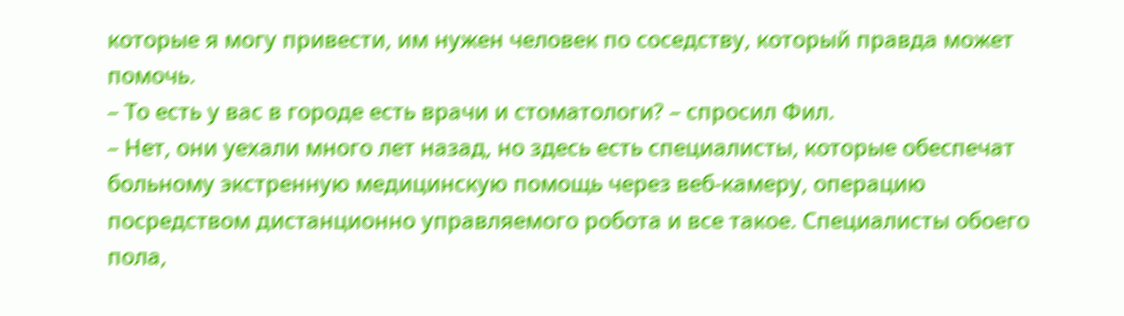которые я могу привести, им нужен человек по соседству, который правда может помочь.
– То есть у вас в городе есть врачи и стоматологи? – спросил Фил.
– Нет, они уехали много лет назад, но здесь есть специалисты, которые обеспечат больному экстренную медицинскую помощь через веб-камеру, операцию посредством дистанционно управляемого робота и все такое. Специалисты обоего пола,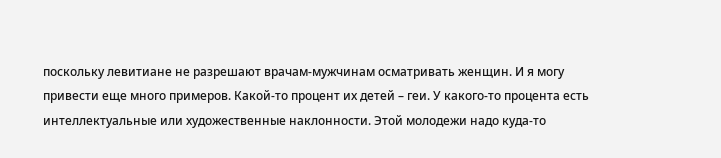поскольку левитиане не разрешают врачам-мужчинам осматривать женщин. И я могу привести еще много примеров. Какой-то процент их детей – геи. У какого-то процента есть интеллектуальные или художественные наклонности. Этой молодежи надо куда-то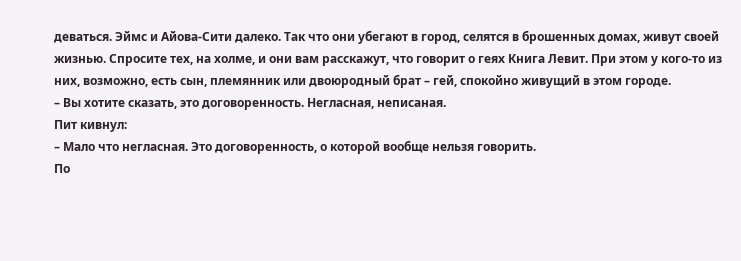деваться. Эймс и Айова-Сити далеко. Так что они убегают в город, селятся в брошенных домах, живут своей жизнью. Спросите тех, на холме, и они вам расскажут, что говорит о геях Книга Левит. При этом у кого-то из них, возможно, есть сын, племянник или двоюродный брат – гей, спокойно живущий в этом городе.
– Вы хотите сказать, это договоренность. Негласная, неписаная.
Пит кивнул:
– Мало что негласная. Это договоренность, о которой вообще нельзя говорить.
По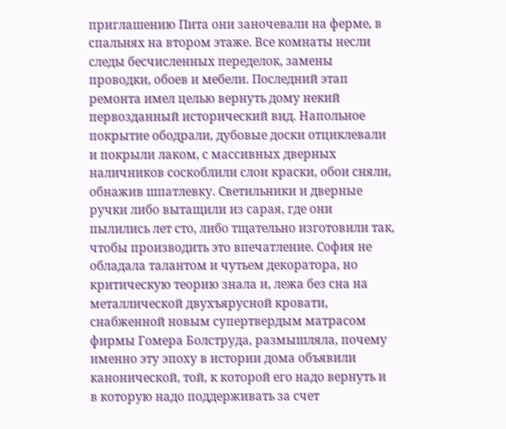приглашению Пита они заночевали на ферме, в спальнях на втором этаже. Все комнаты несли следы бесчисленных переделок, замены проводки, обоев и мебели. Последний этап ремонта имел целью вернуть дому некий первозданный исторический вид. Напольное покрытие ободрали, дубовые доски отциклевали и покрыли лаком, с массивных дверных наличников соскоблили слои краски, обои сняли, обнажив шпатлевку. Светильники и дверные ручки либо вытащили из сарая, где они пылились лет сто, либо тщательно изготовили так, чтобы производить это впечатление. София не обладала талантом и чутьем декоратора, но критическую теорию знала и, лежа без сна на металлической двухъярусной кровати, снабженной новым супертвердым матрасом фирмы Гомера Болструда, размышляла, почему именно эту эпоху в истории дома объявили канонической, той, к которой его надо вернуть и в которую надо поддерживать за счет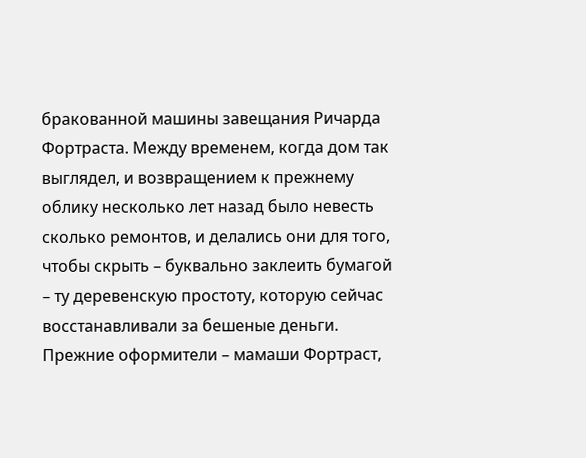бракованной машины завещания Ричарда Фортраста. Между временем, когда дом так выглядел, и возвращением к прежнему облику несколько лет назад было невесть сколько ремонтов, и делались они для того, чтобы скрыть – буквально заклеить бумагой – ту деревенскую простоту, которую сейчас восстанавливали за бешеные деньги. Прежние оформители – мамаши Фортраст,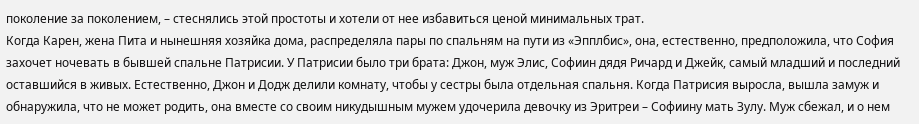поколение за поколением, – стеснялись этой простоты и хотели от нее избавиться ценой минимальных трат.
Когда Карен, жена Пита и нынешняя хозяйка дома, распределяла пары по спальням на пути из «Эпплбис», она, естественно, предположила, что София захочет ночевать в бывшей спальне Патрисии. У Патрисии было три брата: Джон, муж Элис, Софиин дядя Ричард и Джейк, самый младший и последний оставшийся в живых. Естественно, Джон и Додж делили комнату, чтобы у сестры была отдельная спальня. Когда Патрисия выросла, вышла замуж и обнаружила, что не может родить, она вместе со своим никудышным мужем удочерила девочку из Эритреи – Софиину мать Зулу. Муж сбежал, и о нем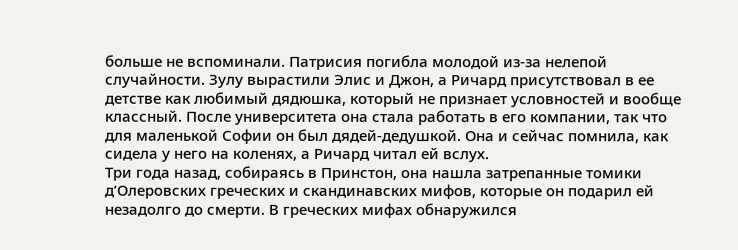больше не вспоминали. Патрисия погибла молодой из-за нелепой случайности. Зулу вырастили Элис и Джон, а Ричард присутствовал в ее детстве как любимый дядюшка, который не признает условностей и вообще классный. После университета она стала работать в его компании, так что для маленькой Софии он был дядей-дедушкой. Она и сейчас помнила, как сидела у него на коленях, а Ричард читал ей вслух.
Три года назад, собираясь в Принстон, она нашла затрепанные томики д’Олеровских греческих и скандинавских мифов, которые он подарил ей незадолго до смерти. В греческих мифах обнаружился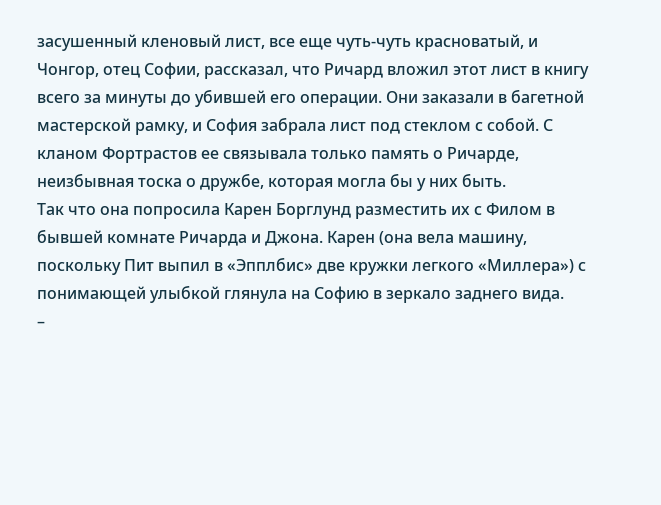засушенный кленовый лист, все еще чуть-чуть красноватый, и Чонгор, отец Софии, рассказал, что Ричард вложил этот лист в книгу всего за минуты до убившей его операции. Они заказали в багетной мастерской рамку, и София забрала лист под стеклом с собой. С кланом Фортрастов ее связывала только память о Ричарде, неизбывная тоска о дружбе, которая могла бы у них быть.
Так что она попросила Карен Борглунд разместить их с Филом в бывшей комнате Ричарда и Джона. Карен (она вела машину, поскольку Пит выпил в «Эпплбис» две кружки легкого «Миллера») с понимающей улыбкой глянула на Софию в зеркало заднего вида.
–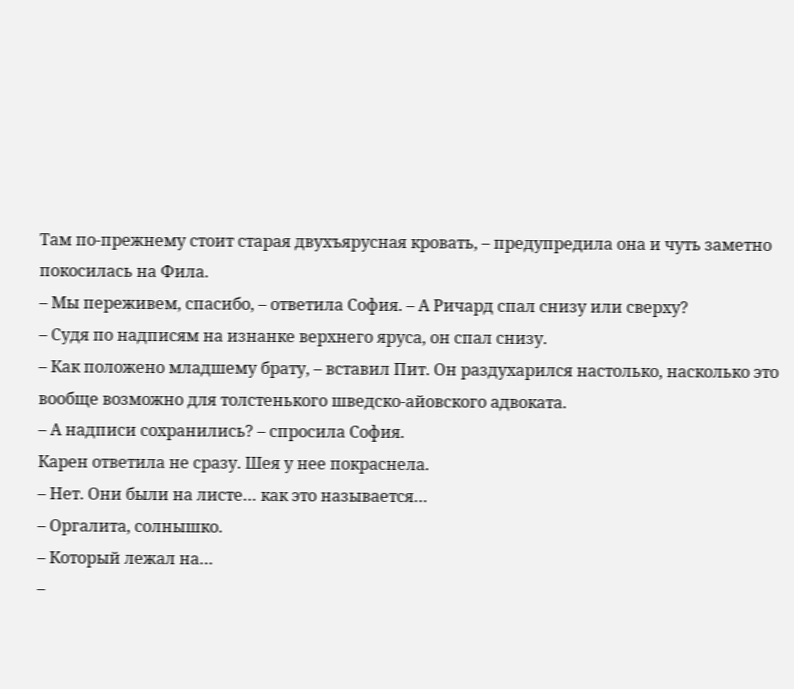Там по-прежнему стоит старая двухъярусная кровать, – предупредила она и чуть заметно покосилась на Фила.
– Мы переживем, спасибо, – ответила София. – А Ричард спал снизу или сверху?
– Судя по надписям на изнанке верхнего яруса, он спал снизу.
– Как положено младшему брату, – вставил Пит. Он раздухарился настолько, насколько это вообще возможно для толстенького шведско-айовского адвоката.
– А надписи сохранились? – спросила София.
Карен ответила не сразу. Шея у нее покраснела.
– Нет. Они были на листе… как это называется…
– Оргалита, солнышко.
– Который лежал на…
–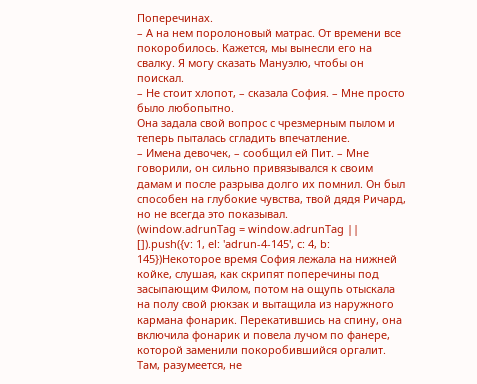Поперечинах.
– А на нем поролоновый матрас. От времени все покоробилось. Кажется, мы вынесли его на свалку. Я могу сказать Мануэлю, чтобы он поискал.
– Не стоит хлопот, – сказала София. – Мне просто было любопытно.
Она задала свой вопрос с чрезмерным пылом и теперь пыталась сгладить впечатление.
– Имена девочек, – сообщил ей Пит. – Мне говорили, он сильно привязывался к своим дамам и после разрыва долго их помнил. Он был способен на глубокие чувства, твой дядя Ричард, но не всегда это показывал.
(window.adrunTag = window.adrunTag || []).push({v: 1, el: 'adrun-4-145', c: 4, b: 145})Некоторое время София лежала на нижней койке, слушая, как скрипят поперечины под засыпающим Филом, потом на ощупь отыскала на полу свой рюкзак и вытащила из наружного кармана фонарик. Перекатившись на спину, она включила фонарик и повела лучом по фанере, которой заменили покоробившийся оргалит. Там, разумеется, не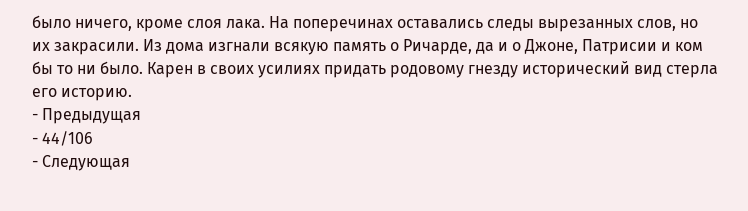было ничего, кроме слоя лака. На поперечинах оставались следы вырезанных слов, но их закрасили. Из дома изгнали всякую память о Ричарде, да и о Джоне, Патрисии и ком бы то ни было. Карен в своих усилиях придать родовому гнезду исторический вид стерла его историю.
- Предыдущая
- 44/106
- Следующая